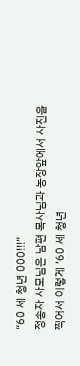“60 세 청년 000!!!”
정송자 사모님은 남편 목사님과 농장앞에서 사진을 찍어서 이렇게 ’60 세 청년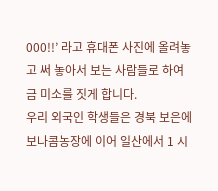000!!’ 라고 휴대폰 사진에 올려놓고 써 놓아서 보는 사람들로 하여금 미소를 짓게 합니다.
우리 외국인 학생들은 경북 보은에 보나콤농장에 이어 일산에서 1 시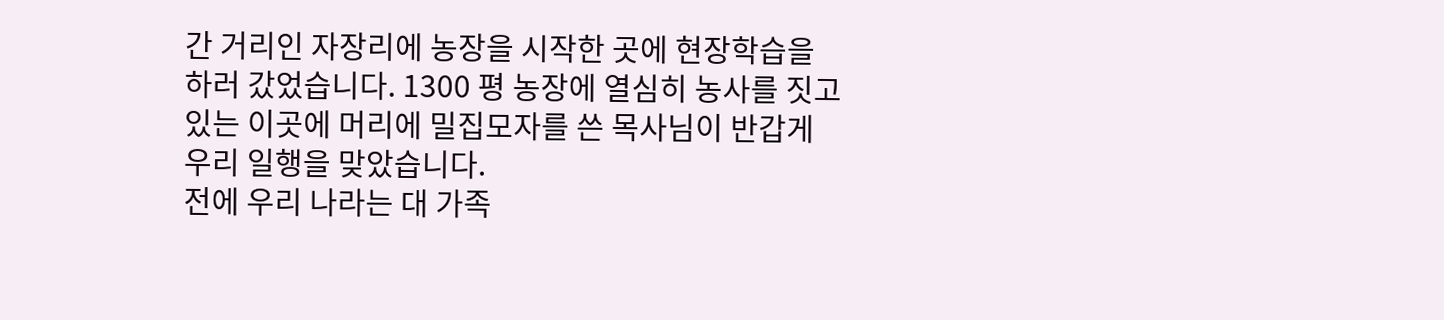간 거리인 자장리에 농장을 시작한 곳에 현장학습을 하러 갔었습니다. 1300 평 농장에 열심히 농사를 짓고 있는 이곳에 머리에 밀집모자를 쓴 목사님이 반갑게 우리 일행을 맞았습니다.
전에 우리 나라는 대 가족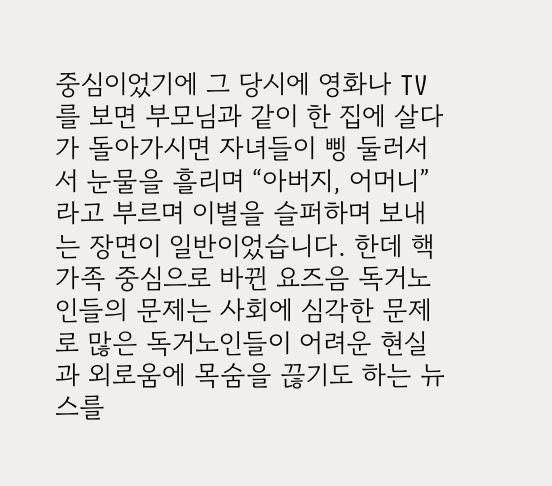중심이었기에 그 당시에 영화나 TV 를 보면 부모님과 같이 한 집에 살다가 돌아가시면 자녀들이 삥 둘러서서 눈물을 흘리며 “아버지, 어머니”라고 부르며 이별을 슬퍼하며 보내는 장면이 일반이었습니다. 한데 핵가족 중심으로 바뀐 요즈음 독거노인들의 문제는 사회에 심각한 문제로 많은 독거노인들이 어려운 현실과 외로움에 목숨을 끊기도 하는 뉴스를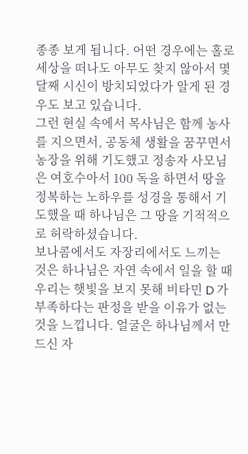종종 보게 됩니다. 어떤 경우에는 홀로 세상을 떠나도 아무도 찾지 않아서 몇 달째 시신이 방치되었다가 알게 된 경우도 보고 있습니다.
그런 현실 속에서 목사님은 함께 농사를 지으면서, 공동체 생활을 꿈꾸면서 농장을 위해 기도했고 정송자 사모님은 여호수아서 100 독을 하면서 땅을 정복하는 노하우를 성경을 통해서 기도했을 때 하나님은 그 땅을 기적적으로 허락하셨습니다.
보나콤에서도 자장리에서도 느끼는 것은 하나님은 자연 속에서 일을 할 때 우리는 햇빛을 보지 못해 비타민 D 가 부족하다는 판정을 받을 이유가 없는 것을 느낍니다. 얼굴은 하나님께서 만드신 자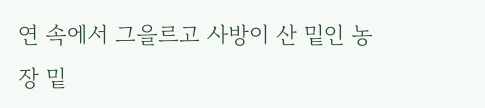연 속에서 그을르고 사방이 산 밑인 농장 밑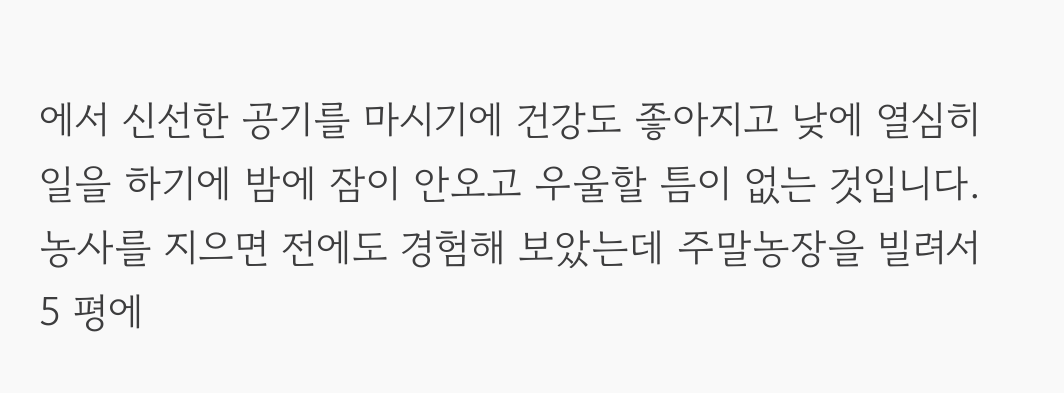에서 신선한 공기를 마시기에 건강도 좋아지고 낮에 열심히 일을 하기에 밤에 잠이 안오고 우울할 틈이 없는 것입니다.
농사를 지으면 전에도 경험해 보았는데 주말농장을 빌려서 5 평에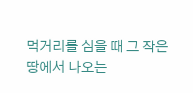먹거리를 심을 때 그 작은 땅에서 나오는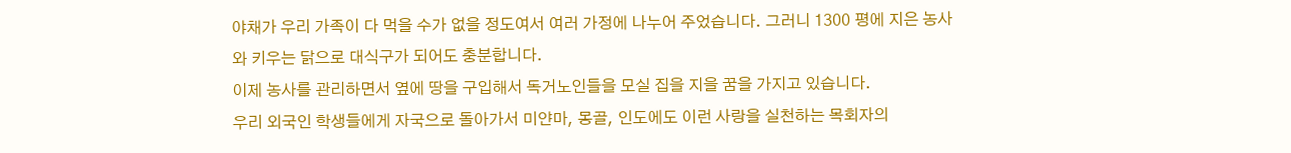야채가 우리 가족이 다 먹을 수가 없을 정도여서 여러 가정에 나누어 주었습니다. 그러니 1300 평에 지은 농사와 키우는 닭으로 대식구가 되어도 충분합니다.
이제 농사를 관리하면서 옆에 땅을 구입해서 독거노인들을 모실 집을 지을 꿈을 가지고 있습니다.
우리 외국인 학생들에게 자국으로 돌아가서 미얀마, 몽골, 인도에도 이런 사랑을 실천하는 목회자의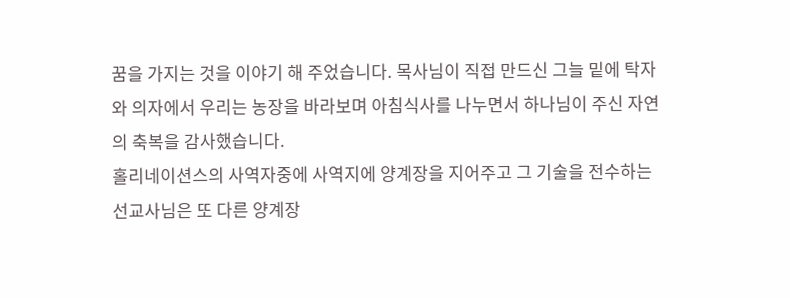꿈을 가지는 것을 이야기 해 주었습니다. 목사님이 직접 만드신 그늘 밑에 탁자와 의자에서 우리는 농장을 바라보며 아침식사를 나누면서 하나님이 주신 자연의 축복을 감사했습니다.
홀리네이션스의 사역자중에 사역지에 양계장을 지어주고 그 기술을 전수하는 선교사님은 또 다른 양계장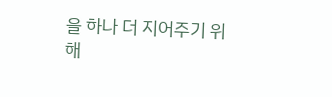을 하나 더 지어주기 위해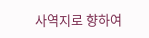사역지로 향하여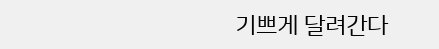기쁘게 달려간다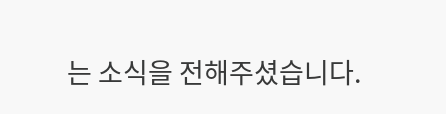는 소식을 전해주셨습니다.